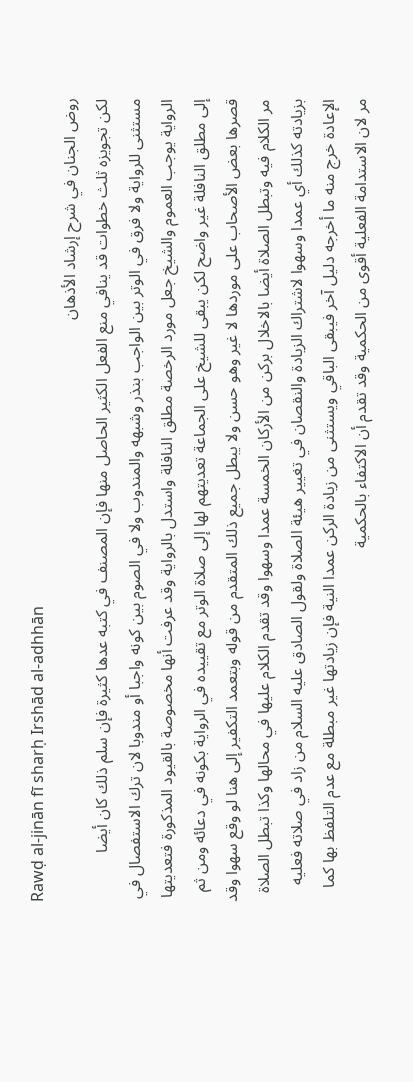Rawḍ al-jinān fī sharḥ Irshād al-adhhān
روض الجنان في شرح إرشاد الأذهان
لكن تجويزه ثلث خطوات قد ينافي منع الفعل الكثير الحاصل منها فإن المصنف في كتبه عدها كثيرة فإن سلم ذلك كان أيضا مستثنى للرواية ولا فرق في الوتر بين الواجب بنذر وشبهه والمندوب ولا في الصوم بين كونه واجبا أو مندوبا لان ترك الاستفصال في الرواية يوجب العموم والشيخ جعل مورد الرخصة مطلق النافلة واستدل بالرواية وقد عرفت أنها مخصوصة بالقيود المذكورة فتعديتها إلى مطلق النافلة غير واضح لكن يبقى للشيخ على الجماعة تعديتهم لها إلى صلاة الوتر مع تقييده في الرواية بكونه في دعائه ومن ثم قصرها بعض الأصحاب على موردها لا غير وهو حسن ولا يبطل جميع ذلك المتقدم من قوله وبتعمد التكفير إلى هنا لو وقع سهوا وقد مر الكلام فيه وتبطل الصلاة أيضا بالاخلال بركن من الأركان الخمسة عمدا وسهوا وقد تقدم الكلام عليها في محالها وكذا تبطل الصلاة بزيادته كذلك أي عمدا وسهوا لاشتراك الزيادة والنقصان في تغيير هيئة الصلاة ولقول الصادق عليه السلام من زاد في صلاته فعليه الإعادة خرج منه ما أخرجه دليل آخر فيبقى الباقي ويستثنى من زيادة الركن عمدا النية فإن زيادتها غير مبطلة مع عدم التلفظ بها كما مر لان الاستدامة الفعلية أقوى من الحكمية وقد تقدم أن الاكتفاء بالحكمية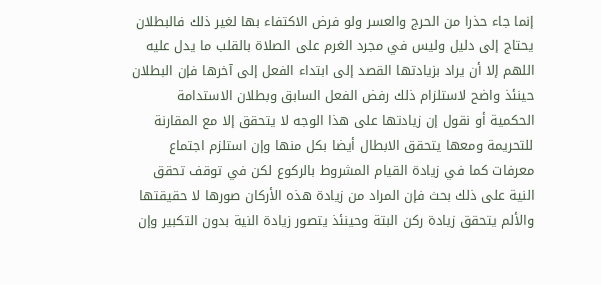إنما جاء حذرا من الحرج والعسر ولو فرض الاكتفاء بها لغير ذلك فالبطلان يحتاج إلى دليل وليس في مجرد الغرم على الصلاة بالقلب ما يدل عليه اللهم إلا أن يراد بزيادتها القصد إلى ابتداء الفعل إلى آخرها فإن البطلان حينئذ واضح لاستلزام ذلك رفض الفعل السابق وبطلان الاستدامة الحكمية أو نقول إن زيادتها على هذا الوجه لا يتحقق إلا مع المقارنة للتحريمة ومعها يتحقق الابطال أيضا بكل منها وإن استلزم اجتماع معرفات كما في زيادة القيام المشروط بالركوع لكن في توقف تحقق النية على ذلك بحث فإن المراد من زيادة هذه الأركان صورها لا حقيقتها والألم يتحقق زيادة ركن البتة وحينئذ يتصور زيادة النية بدون التكبير وإن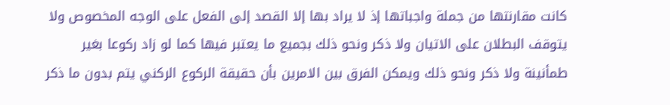كانت مقارنتها من جملة واجباتها إذ لا يراد بها إلا القصد إلى الفعل على الوجه المخصوص ولا يتوقف البطلان على الاتيان ولا ذكر ونحو ذلك بجميع ما يعتبر فيها كما لو زاد ركوعا بغير طمأنينة ولا ذكر ونحو ذلك ويمكن الفرق بين الامرين بأن حقيقة الركوع الركني يتم بدون ما ذكر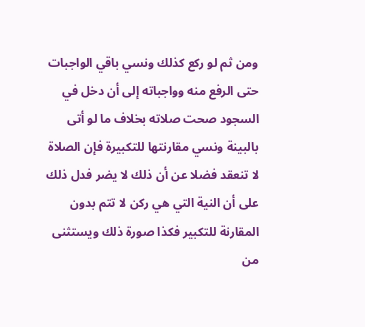ومن ثم لو ركع كذلك ونسي باقي الواجبات حتى الرفع منه وواجباته إلى أن دخل في السجود صحت صلاته بخلاف ما لو أتى بالبينة ونسي مقارنتها للتكبيرة فإن الصلاة لا تنعقد فضلا عن أن ذلك لا يضر فدل ذلك على أن النية التي هي ركن لا تتم بدون المقارنة للتكبير فكذا صورة ذلك ويستثنى من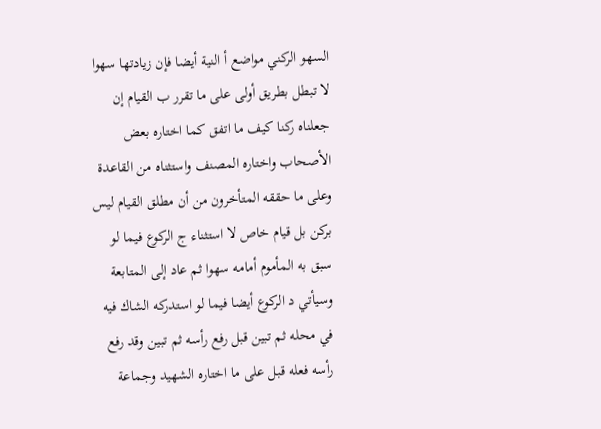السهو الركني مواضع أ النية أيضا فإن زيادتها سهوا لا تبطل بطريق أولى على ما تقرر ب القيام إن جعلناه ركنا كيف ما اتفق كما اختاره بعض الأصحاب واختاره المصنف واستثناه من القاعدة وعلى ما حققه المتأخرون من أن مطلق القيام ليس بركن بل قيام خاص لا استثناء ج الركوع فيما لو سبق به المأموم أمامه سهوا ثم عاد إلى المتابعة وسيأتي د الركوع أيضا فيما لو استدركه الشاك فيه في محله ثم تبين قبل رفع رأسه ثم تبين وقد رفع رأسه فعله قبل على ما اختاره الشهيد وجماعة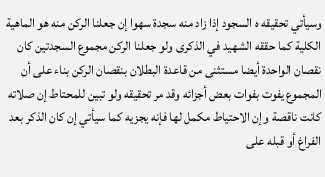وسيأتي تحقيقه ه السجود إذا زاد منه سجدة سهوا إن جعلنا الركن منه هو الماهية الكلية كما حققه الشهيد في الذكرى ولو جعلنا الركن مجموع السجدتين كان نقصان الواحدة أيضا مستثنى من قاعدة البطلان بنقصان الركن بناء على أن المجموع يفوت بفوات بعض أجزائه وقد مر تحقيقه ولو تبين للمحتاط إن صلاته كانت ناقصة وإن الاحتياط مكمل لها فإنه يجزيه كما سيأتي إن كان الذكر بعد الفراغ أو قبله على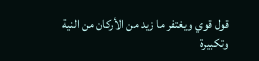قول قوي ويغتفر ما زيد من الأركان من النية وتكبيرة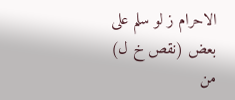الاحرام ز لو سلم على بعض (نقص خ ل) من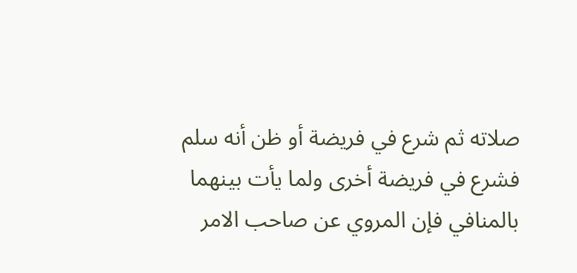صلاته ثم شرع في فريضة أو ظن أنه سلم فشرع في فريضة أخرى ولما يأت بينهما بالمنافي فإن المروي عن صاحب الامر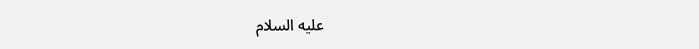عليه السلام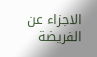الاجزاء عن الفريضة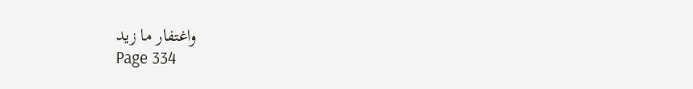واغتفار ما زيد
Page 334